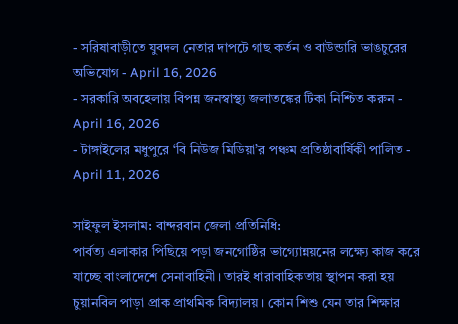- সরিষাবাড়ীতে যুবদল নেতার দাপটে গাছ কর্তন ও বাউন্ডারি ভাঙচুরের অভিযোগ - April 16, 2026
- সরকারি অবহেলায় বিপন্ন জনস্বাস্থ্য জলাতঙ্কের টিকা নিশ্চিত করুন - April 16, 2026
- টাঙ্গাইলের মধুপুরে ‘বি নিউজ মিডিয়া’র পঞ্চম প্রতিষ্ঠাবার্ষিকী পালিত - April 11, 2026

সাইফুল ইসলাম: বান্দরবান জেলা প্রতিনিধি:
পার্বত্য এলাকার পিছিয়ে পড়া জনগোষ্ঠির ভাগ্যোন্নয়নের লক্ষ্যে কাজ করে যাচ্ছে বাংলাদেশে সেনাবাহিনী। তারই ধারাবাহিকতায় স্থাপন করা হয় চুয়ানবিল পাড়া প্রাক প্রাথমিক বিদ্যালয়। কোন শিশু যেন তার শিক্ষার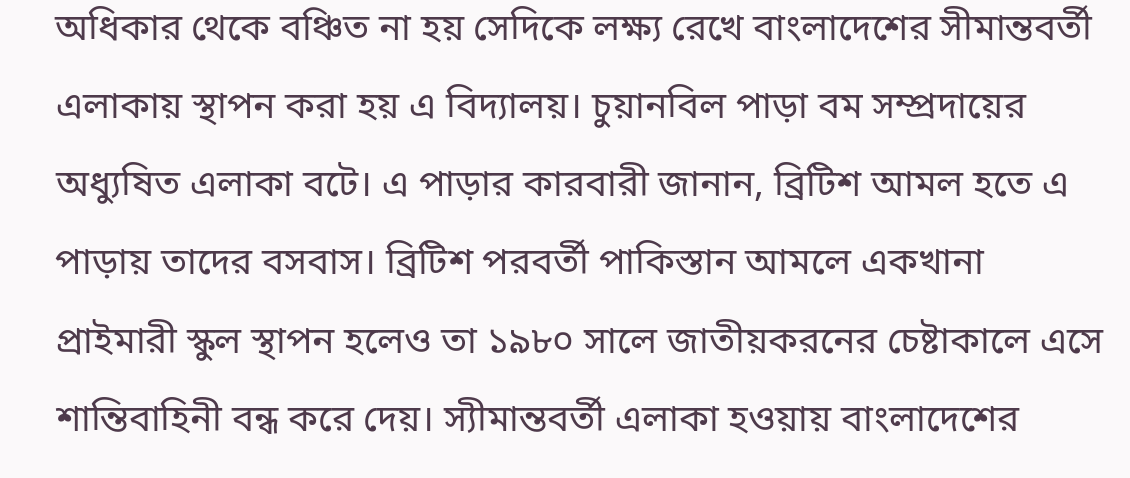অধিকার থেকে বঞ্চিত না হয় সেদিকে লক্ষ্য রেখে বাংলাদেশের সীমান্তবর্তী এলাকায় স্থাপন করা হয় এ বিদ্যালয়। চুয়ানবিল পাড়া বম সম্প্রদায়ের অধ্যুষিত এলাকা বটে। এ পাড়ার কারবারী জানান, ব্রিটিশ আমল হতে এ পাড়ায় তাদের বসবাস। ব্রিটিশ পরবর্তী পাকিস্তান আমলে একখানা প্রাইমারী স্কুল স্থাপন হলেও তা ১৯৮০ সালে জাতীয়করনের চেষ্টাকালে এসে শান্তিবাহিনী বন্ধ করে দেয়। স্যীমান্তবর্তী এলাকা হওয়ায় বাংলাদেশের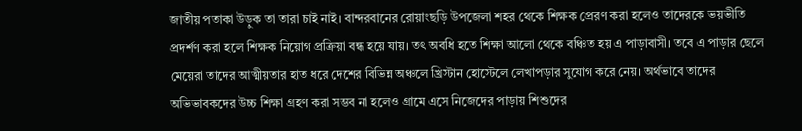জাতীয় পতাকা উড়ুক তা তারা চাই নাই। বান্দরবানের রোয়াংছড়ি উপজেলা শহর থেকে শিক্ষক প্রেরণ করা হলেও তাদেরকে ভয়ভীতি প্রদর্শণ করা হলে শিক্ষক নিয়োগ প্রক্রিয়া বন্ধ হয়ে যায়। তৎ অবধি হতে শিক্ষা আলো থেকে বঞ্চিত হয় এ পাড়াবাসী। তবে এ পাড়ার ছেলে মেয়েরা তাদের আত্মীয়তার হাত ধরে দেশের বিভিন্ন অঞ্চলে খ্রিস্টান হোস্টেলে লেখাপড়ার সুযোগ করে নেয়। অর্থভাবে তাদের অভিভাবকদের উচ্চ শিক্ষা গ্রহণ করা সম্ভব না হলেও গ্রামে এসে নিজেদের পাড়ায় শিশুদের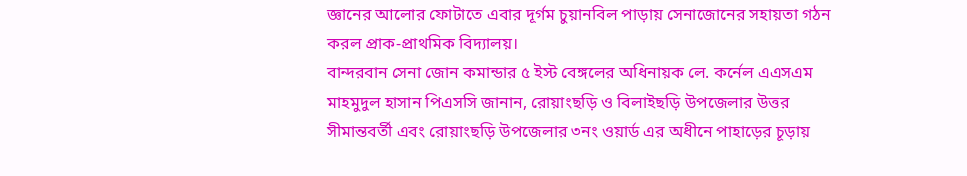জ্ঞানের আলোর ফোটাতে এবার দূর্গম চুয়ানবিল পাড়ায় সেনাজোনের সহায়তা গঠন করল প্রাক-প্রাথমিক বিদ্যালয়।
বান্দরবান সেনা জোন কমান্ডার ৫ ইস্ট বেঙ্গলের অধিনায়ক লে. কর্নেল এএসএম মাহমুদুল হাসান পিএসসি জানান, রোয়াংছড়ি ও বিলাইছড়ি উপজেলার উত্তর সীমান্তবর্তী এবং রোয়াংছড়ি উপজেলার ৩নং ওয়ার্ড এর অধীনে পাহাড়ের চূড়ায়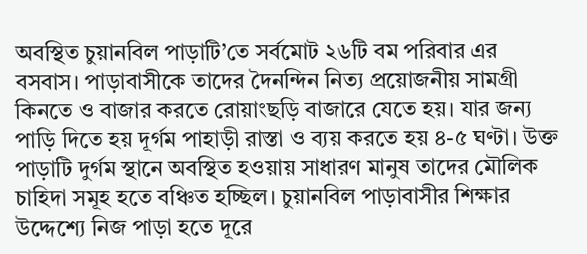অবস্থিত চুয়ানবিল পাড়াটি’তে সর্বমোট ২৬টি বম পরিবার এর বসবাস। পাড়াবাসীকে তাদের দৈনন্দিন নিত্য প্রয়োজনীয় সামগ্রী কিনতে ও বাজার করতে রোয়াংছড়ি বাজারে যেতে হয়। যার জন্য পাড়ি দিতে হয় দূর্গম পাহাড়ী রাস্তা ও ব্যয় করতে হয় ৪-৫ ঘণ্টা। উক্ত পাড়াটি দুর্গম স্থানে অবস্থিত হওয়ায় সাধারণ মানুষ তাদের মৌলিক চাহিদা সমূহ হতে বঞ্চিত হচ্ছিল। চুয়ানবিল পাড়াবাসীর শিক্ষার উদ্দেশ্যে নিজ পাড়া হতে দূরে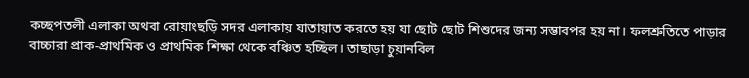কচ্ছপতলী এলাকা অথবা রোয়াংছড়ি সদর এলাকায় যাতায়াত করতে হয় যা ছোট ছোট শিশুদের জন্য সম্ভাবপর হয় না। ফলশ্রুতিতে পাড়ার বাচ্চারা প্রাক-প্রাথমিক ও প্রাথমিক শিক্ষা থেকে বঞ্চিত হচ্ছিল। তাছাড়া চুয়ানবিল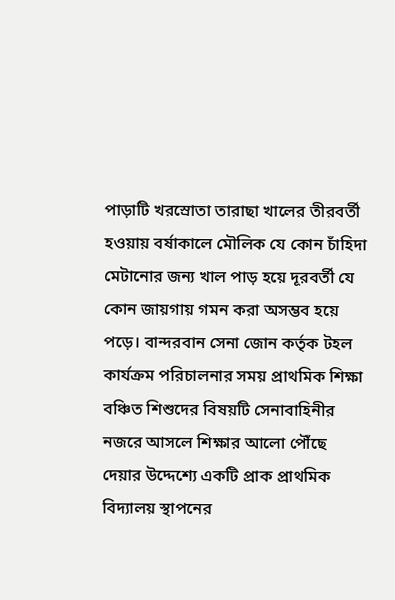পাড়াটি খরস্রোতা তারাছা খালের তীরবর্তী হওয়ায় বর্ষাকালে মৌলিক যে কোন চাঁহিদা মেটানোর জন্য খাল পাড় হয়ে দূরবর্তী যে কোন জায়গায় গমন করা অসম্ভব হয়ে পড়ে। বান্দরবান সেনা জোন কর্তৃক টহল কার্যক্রম পরিচালনার সময় প্রাথমিক শিক্ষা বঞ্চিত শিশুদের বিষয়টি সেনাবাহিনীর নজরে আসলে শিক্ষার আলো পৌঁছে দেয়ার উদ্দেশ্যে একটি প্রাক প্রাথমিক বিদ্যালয় স্থাপনের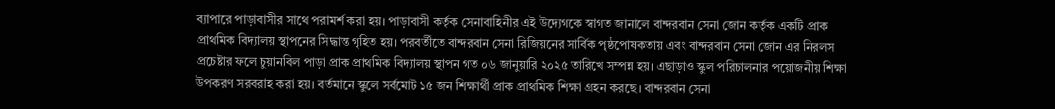ব্যাপারে পাড়াবাসীর সাথে পরামর্শ করা হয়। পাড়াবাসী কর্তৃক সেনাবাহিনীর এই উদ্যেগকে স্বাগত জানালে বান্দরবান সেনা জোন কর্তৃক একটি প্রাক প্রাথমিক বিদ্যালয় স্থাপনের সিদ্ধান্ত গৃহিত হয়। পরবর্তীতে বান্দরবান সেনা রিজিয়নের সার্বিক পৃষ্ঠপোষকতায় এবং বান্দরবান সেনা জোন এর নিরলস প্রচেষ্টার ফলে চুয়ানবিল পাড়া প্রাক প্রাথমিক বিদ্যালয় স্থাপন গত ০৬ জানুয়ারি ২০২৫ তারিখে সম্পন্ন হয়। এছাড়াও স্কুল পরিচালনার পয়োজনীয় শিক্ষা উপকরণ সরবরাহ করা হয়। বর্তমানে স্কুলে সর্বমোট ১৫ জন শিক্ষার্থী প্রাক প্রাথমিক শিক্ষা গ্রহন করছে। বান্দরবান সেনা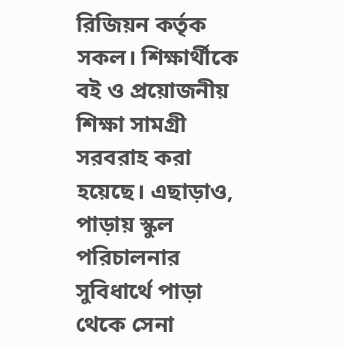রিজিয়ন কর্তৃক সকল। শিক্ষার্থীকে বই ও প্রয়োজনীয় শিক্ষা সামগ্রী সরবরাহ করা হয়েছে। এছাড়াও, পাড়ায় স্কুল পরিচালনার সুবিধার্থে পাড়া থেকে সেনা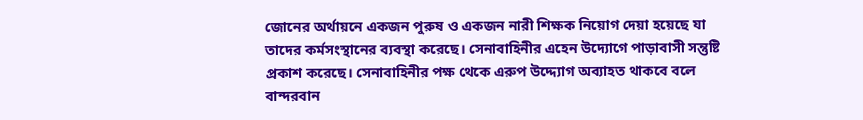জোনের অর্থায়নে একজন পুরুষ ও একজন নারী শিক্ষক নিয়োগ দেয়া হয়েছে যা তাদের কর্মসংস্থানের ব্যবস্থা করেছে। সেনাবাহিনীর এহেন উদ্যোগে পাড়াবাসী সন্তুষ্টি প্রকাশ করেছে। সেনাবাহিনীর পক্ষ থেকে এরুপ উদ্দ্যোগ অব্যাহত থাকবে বলে বান্দরবান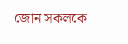জোন সকলকে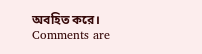অবহিত করে।
Comments are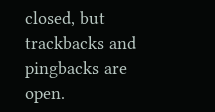closed, but trackbacks and pingbacks are open.